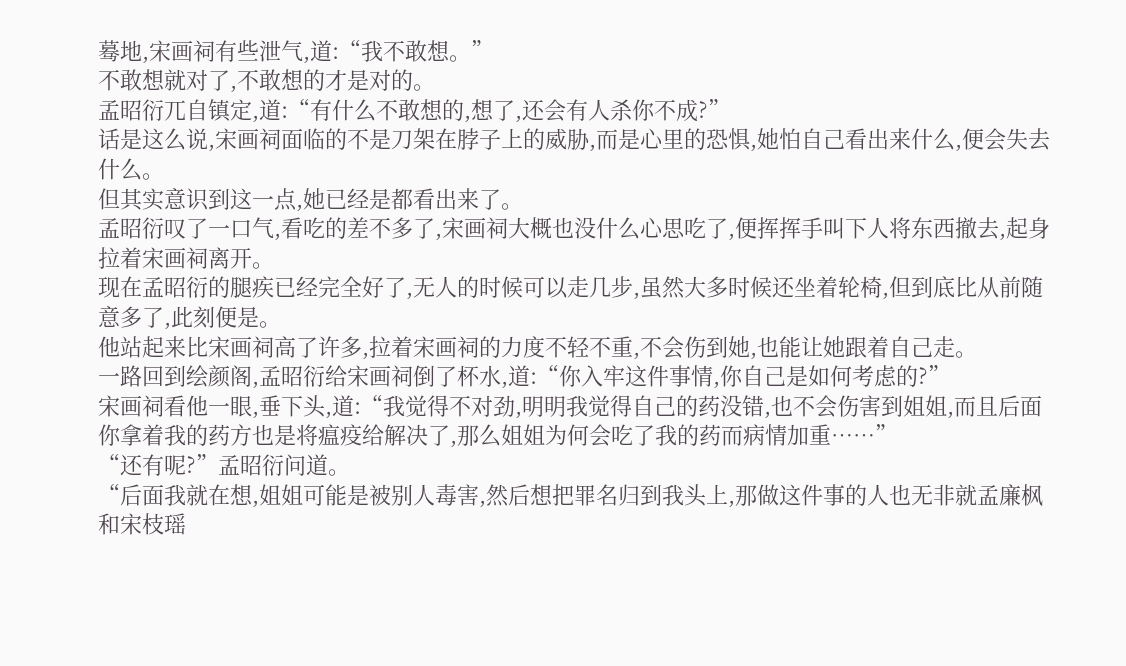蓦地,宋画祠有些泄气,道:“我不敢想。”
不敢想就对了,不敢想的才是对的。
孟昭衍兀自镇定,道:“有什么不敢想的,想了,还会有人杀你不成?”
话是这么说,宋画祠面临的不是刀架在脖子上的威胁,而是心里的恐惧,她怕自己看出来什么,便会失去什么。
但其实意识到这一点,她已经是都看出来了。
孟昭衍叹了一口气,看吃的差不多了,宋画祠大概也没什么心思吃了,便挥挥手叫下人将东西撤去,起身拉着宋画祠离开。
现在孟昭衍的腿疾已经完全好了,无人的时候可以走几步,虽然大多时候还坐着轮椅,但到底比从前随意多了,此刻便是。
他站起来比宋画祠高了许多,拉着宋画祠的力度不轻不重,不会伤到她,也能让她跟着自己走。
一路回到绘颜阁,孟昭衍给宋画祠倒了杯水,道:“你入牢这件事情,你自己是如何考虑的?”
宋画祠看他一眼,垂下头,道:“我觉得不对劲,明明我觉得自己的药没错,也不会伤害到姐姐,而且后面你拿着我的药方也是将瘟疫给解决了,那么姐姐为何会吃了我的药而病情加重……”
“还有呢?”孟昭衍问道。
“后面我就在想,姐姐可能是被别人毒害,然后想把罪名归到我头上,那做这件事的人也无非就孟廉枫和宋枝瑶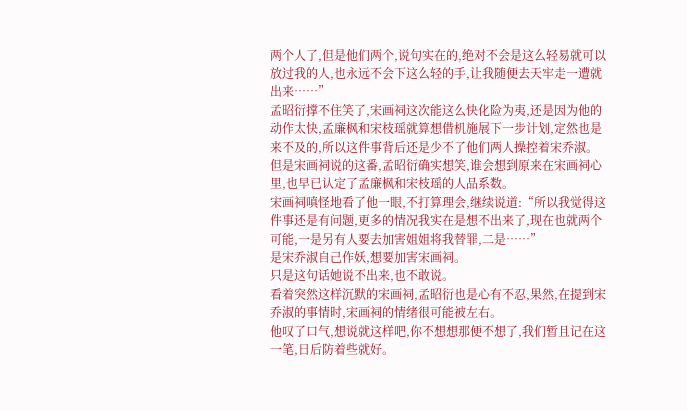两个人了,但是他们两个,说句实在的,绝对不会是这么轻易就可以放过我的人,也永远不会下这么轻的手,让我随便去天牢走一遭就出来……”
孟昭衍撑不住笑了,宋画祠这次能这么快化险为夷,还是因为他的动作太快,孟廉枫和宋枝瑶就算想借机施展下一步计划,定然也是来不及的,所以这件事背后还是少不了他们两人操控着宋乔淑。
但是宋画祠说的这番,孟昭衍确实想笑,谁会想到原来在宋画祠心里,也早已认定了孟廉枫和宋枝瑶的人品系数。
宋画祠嗔怪地看了他一眼,不打算理会,继续说道:“所以我觉得这件事还是有问题,更多的情况我实在是想不出来了,现在也就两个可能,一是另有人要去加害姐姐将我替罪,二是……”
是宋乔淑自己作妖,想要加害宋画祠。
只是这句话她说不出来,也不敢说。
看着突然这样沉默的宋画祠,孟昭衍也是心有不忍,果然,在提到宋乔淑的事情时,宋画祠的情绪很可能被左右。
他叹了口气,想说就这样吧,你不想想那便不想了,我们暂且记在这一笔,日后防着些就好。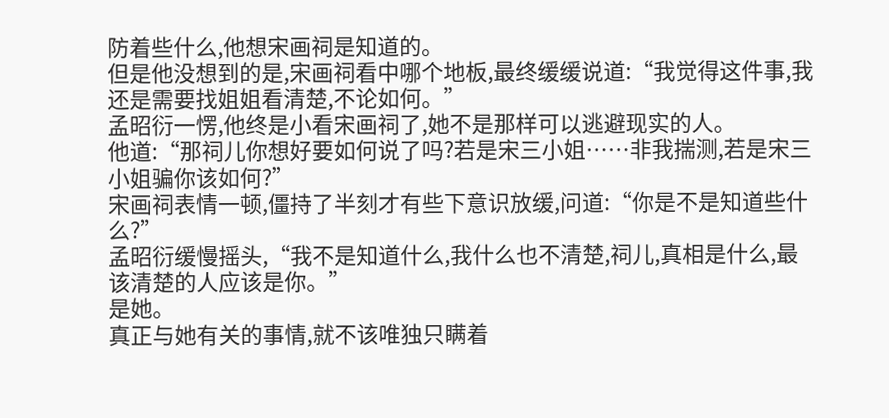防着些什么,他想宋画祠是知道的。
但是他没想到的是,宋画祠看中哪个地板,最终缓缓说道:“我觉得这件事,我还是需要找姐姐看清楚,不论如何。”
孟昭衍一愣,他终是小看宋画祠了,她不是那样可以逃避现实的人。
他道:“那祠儿你想好要如何说了吗?若是宋三小姐……非我揣测,若是宋三小姐骗你该如何?”
宋画祠表情一顿,僵持了半刻才有些下意识放缓,问道:“你是不是知道些什么?”
孟昭衍缓慢摇头,“我不是知道什么,我什么也不清楚,祠儿,真相是什么,最该清楚的人应该是你。”
是她。
真正与她有关的事情,就不该唯独只瞒着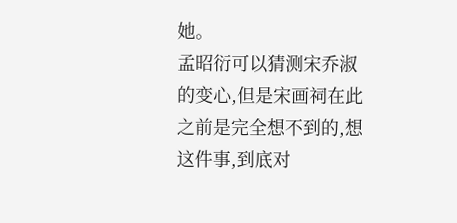她。
孟昭衍可以猜测宋乔淑的变心,但是宋画祠在此之前是完全想不到的,想这件事,到底对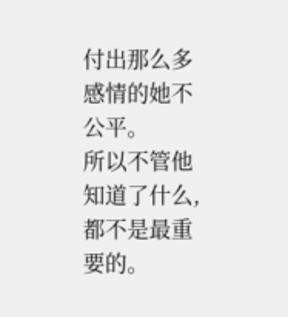付出那么多感情的她不公平。
所以不管他知道了什么,都不是最重要的。